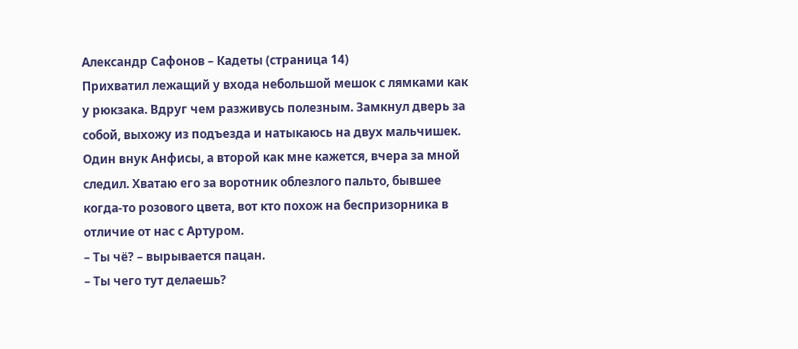Александр Сафонов – Кадеты (страница 14)
Прихватил лежащий у входа небольшой мешок с лямками как у рюкзака. Вдруг чем разживусь полезным. Замкнул дверь за собой, выхожу из подъезда и натыкаюсь на двух мальчишек. Один внук Анфисы, а второй как мне кажется, вчера за мной следил. Хватаю его за воротник облезлого пальто, бывшее когда-то розового цвета, вот кто похож на беспризорника в отличие от нас с Артуром.
– Ты чё? – вырывается пацан.
– Ты чего тут делаешь?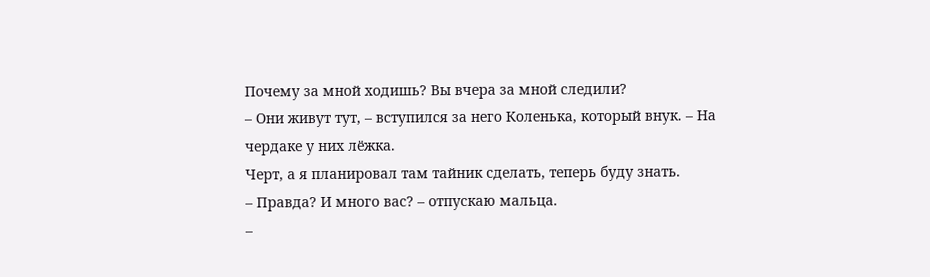Почему за мной ходишь? Вы вчера за мной следили?
– Они живут тут, – вступился за него Коленька, который внук. – На чердаке у них лёжка.
Черт, а я планировал там тайник сделать, теперь буду знать.
– Правда? И много вас? – отпускаю мальца.
–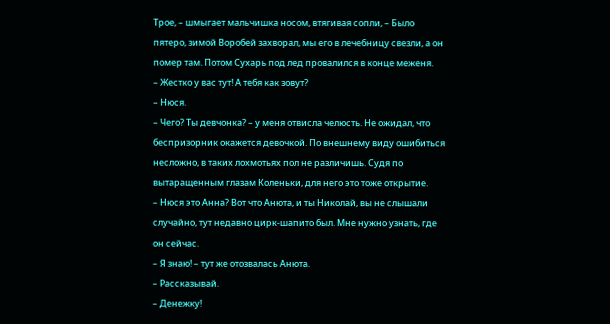Трое, – шмыгает мальчишка носом, втягивая сопли, – Было пятеро, зимой Воробей захворал, мы его в лечебницу свезли, а он помер там. Потом Сухарь под лед провалился в конце меженя.
– Жестко у вас тут! А тебя как зовут?
– Нюся.
– Чего? Ты девчонка? – у меня отвисла челюсть. Не ожидал, что беспризорник окажется девочкой. По внешнему виду ошибиться несложно, в таких лохмотьях пол не различишь. Судя по вытаращенным глазам Коленьки, для него это тоже открытие.
– Нюся это Анна? Вот что Анюта, и ты Николай, вы не слышали случайно, тут недавно цирк-шапито был. Мне нужно узнать, где он сейчас.
– Я знаю! – тут же отозвалась Анюта.
– Рассказывай.
– Денежку!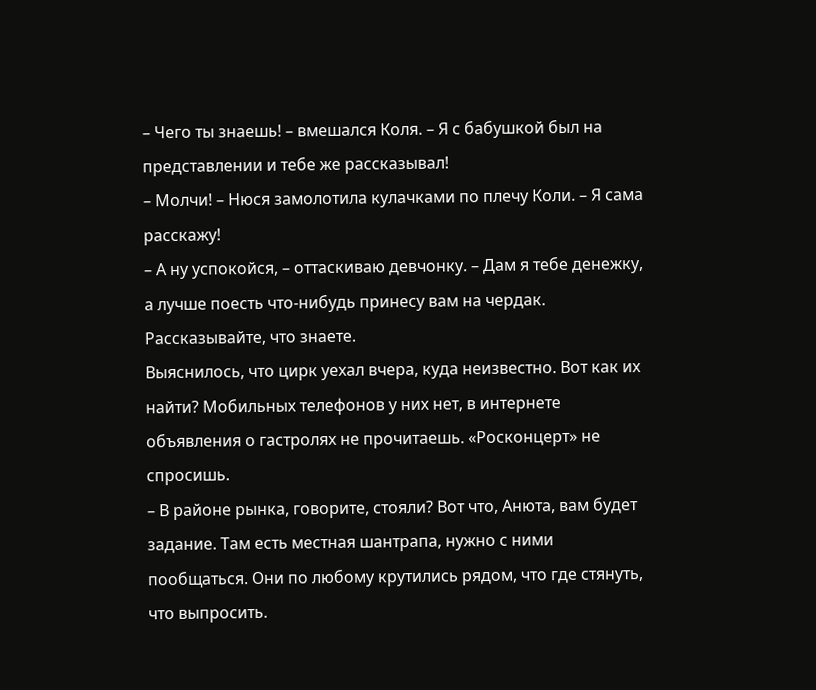– Чего ты знаешь! – вмешался Коля. – Я с бабушкой был на представлении и тебе же рассказывал!
– Молчи! – Нюся замолотила кулачками по плечу Коли. – Я сама расскажу!
– А ну успокойся, – оттаскиваю девчонку. – Дам я тебе денежку, а лучше поесть что-нибудь принесу вам на чердак. Рассказывайте, что знаете.
Выяснилось, что цирк уехал вчера, куда неизвестно. Вот как их найти? Мобильных телефонов у них нет, в интернете объявления о гастролях не прочитаешь. «Росконцерт» не спросишь.
– В районе рынка, говорите, стояли? Вот что, Анюта, вам будет задание. Там есть местная шантрапа, нужно с ними пообщаться. Они по любому крутились рядом, что где стянуть, что выпросить.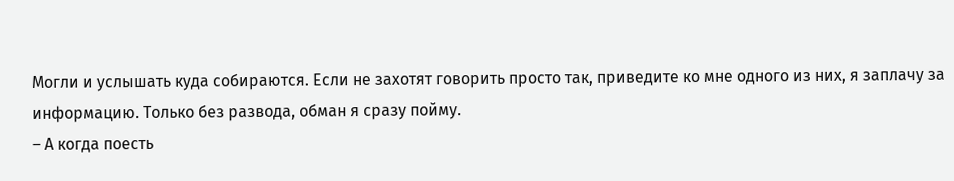Могли и услышать куда собираются. Если не захотят говорить просто так, приведите ко мне одного из них, я заплачу за информацию. Только без развода, обман я сразу пойму.
– А когда поесть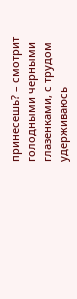принесешь? – смотрит голодными черными глазенками, с трудом удерживаюсь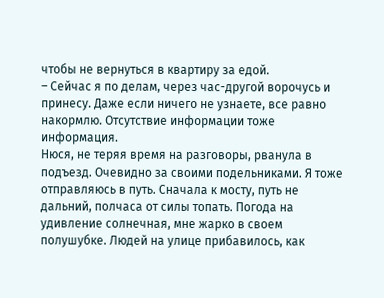чтобы не вернуться в квартиру за едой.
– Сейчас я по делам, через час-другой ворочусь и принесу. Даже если ничего не узнаете, все равно накормлю. Отсутствие информации тоже информация.
Нюся, не теряя время на разговоры, рванула в подъезд. Очевидно за своими подельниками. Я тоже отправляюсь в путь. Сначала к мосту, путь не дальний, полчаса от силы топать. Погода на удивление солнечная, мне жарко в своем полушубке. Людей на улице прибавилось, как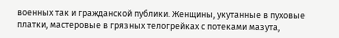военных так и гражданской публики. Женщины, укутанные в пуховые платки, мастеровые в грязных телогрейках с потеками мазута,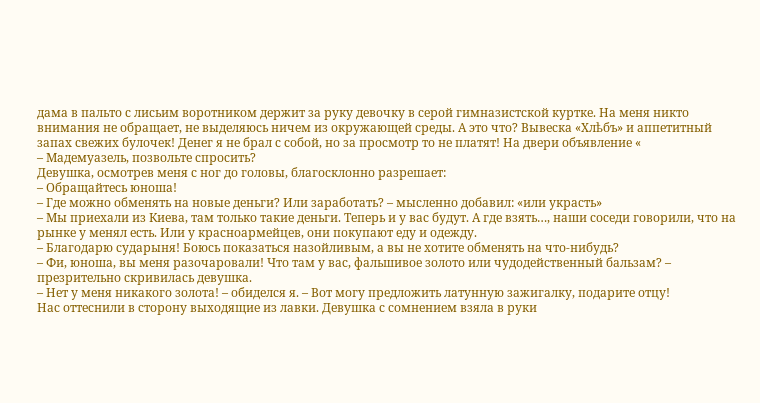дама в пальто с лисьим воротником держит за руку девочку в серой гимназистской куртке. На меня никто внимания не обращает, не выделяюсь ничем из окружающей среды. А это что? Вывеска «Хлѣбъ» и аппетитный запах свежих булочек! Денег я не брал с собой, но за просмотр то не платят! На двери объявление «
– Мадемуазель, позвольте спросить?
Девушка, осмотрев меня с ног до головы, благосклонно разрешает:
– Обращайтесь юноша!
– Где можно обменять на новые деньги? Или заработать? – мысленно добавил: «или украсть»
– Мы приехали из Киева, там только такие деньги. Теперь и у вас будут. А где взять…, наши соседи говорили, что на рынке у менял есть. Или у красноармейцев, они покупают еду и одежду.
– Благодарю сударыня! Боюсь показаться назойливым, а вы не хотите обменять на что-нибудь?
– Фи, юноша, вы меня разочаровали! Что там у вас, фальшивое золото или чудодейственный бальзам? – презрительно скривилась девушка.
– Нет у меня никакого золота! – обиделся я. – Вот могу предложить латунную зажигалку, подарите отцу!
Нас оттеснили в сторону выходящие из лавки. Девушка с сомнением взяла в руки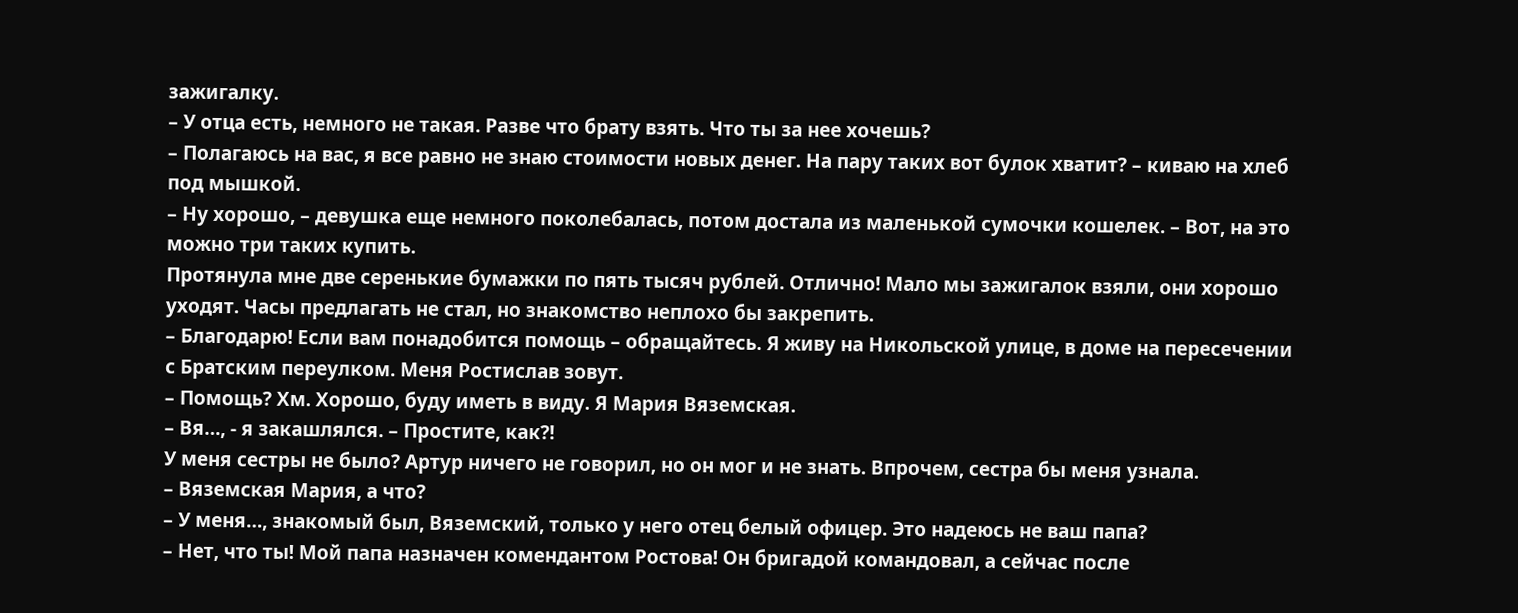зажигалку.
– У отца есть, немного не такая. Разве что брату взять. Что ты за нее хочешь?
– Полагаюсь на вас, я все равно не знаю стоимости новых денег. На пару таких вот булок хватит? – киваю на хлеб под мышкой.
– Ну хорошо, – девушка еще немного поколебалась, потом достала из маленькой сумочки кошелек. – Вот, на это можно три таких купить.
Протянула мне две серенькие бумажки по пять тысяч рублей. Отлично! Мало мы зажигалок взяли, они хорошо уходят. Часы предлагать не стал, но знакомство неплохо бы закрепить.
– Благодарю! Если вам понадобится помощь – обращайтесь. Я живу на Никольской улице, в доме на пересечении с Братским переулком. Меня Ростислав зовут.
– Помощь? Хм. Хорошо, буду иметь в виду. Я Мария Вяземская.
– Вя…, - я закашлялся. – Простите, как?!
У меня сестры не было? Артур ничего не говорил, но он мог и не знать. Впрочем, сестра бы меня узнала.
– Вяземская Мария, а что?
– У меня…, знакомый был, Вяземский, только у него отец белый офицер. Это надеюсь не ваш папа?
– Нет, что ты! Мой папа назначен комендантом Ростова! Он бригадой командовал, а сейчас после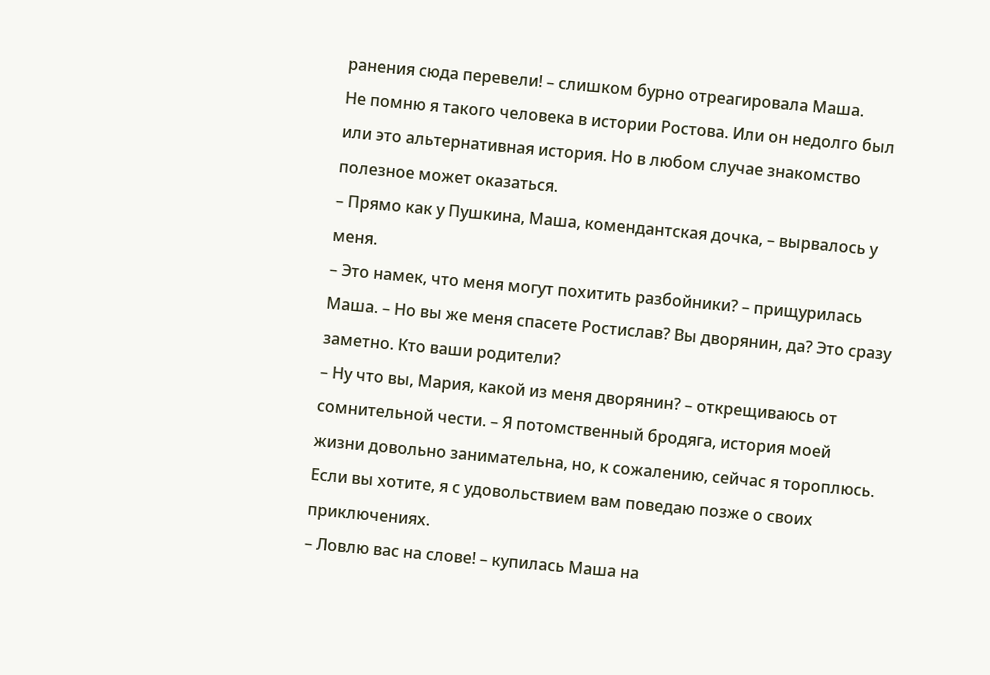ранения сюда перевели! – слишком бурно отреагировала Маша.
Не помню я такого человека в истории Ростова. Или он недолго был или это альтернативная история. Но в любом случае знакомство полезное может оказаться.
– Прямо как у Пушкина, Маша, комендантская дочка, – вырвалось у меня.
– Это намек, что меня могут похитить разбойники? – прищурилась Маша. – Но вы же меня спасете Ростислав? Вы дворянин, да? Это сразу заметно. Кто ваши родители?
– Ну что вы, Мария, какой из меня дворянин? – открещиваюсь от сомнительной чести. – Я потомственный бродяга, история моей жизни довольно занимательна, но, к сожалению, сейчас я тороплюсь. Если вы хотите, я с удовольствием вам поведаю позже о своих приключениях.
– Ловлю вас на слове! – купилась Маша на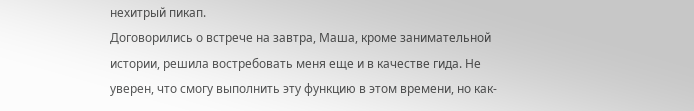нехитрый пикап.
Договорились о встрече на завтра, Маша, кроме занимательной истории, решила востребовать меня еще и в качестве гида. Не уверен, что смогу выполнить эту функцию в этом времени, но как-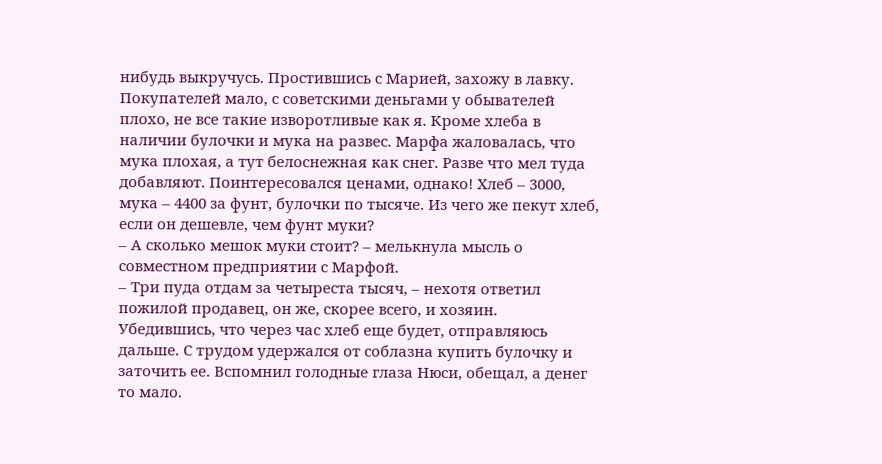нибудь выкручусь. Простившись с Марией, захожу в лавку. Покупателей мало, с советскими деньгами у обывателей плохо, не все такие изворотливые как я. Кроме хлеба в наличии булочки и мука на развес. Марфа жаловалась, что мука плохая, а тут белоснежная как снег. Разве что мел туда добавляют. Поинтересовался ценами, однако! Хлеб – 3000, мука – 4400 за фунт, булочки по тысяче. Из чего же пекут хлеб, если он дешевле, чем фунт муки?
– А сколько мешок муки стоит? – мелькнула мысль о совместном предприятии с Марфой.
– Три пуда отдам за четыреста тысяч, – нехотя ответил пожилой продавец, он же, скорее всего, и хозяин.
Убедившись, что через час хлеб еще будет, отправляюсь дальше. С трудом удержался от соблазна купить булочку и заточить ее. Вспомнил голодные глаза Нюси, обещал, а денег то мало.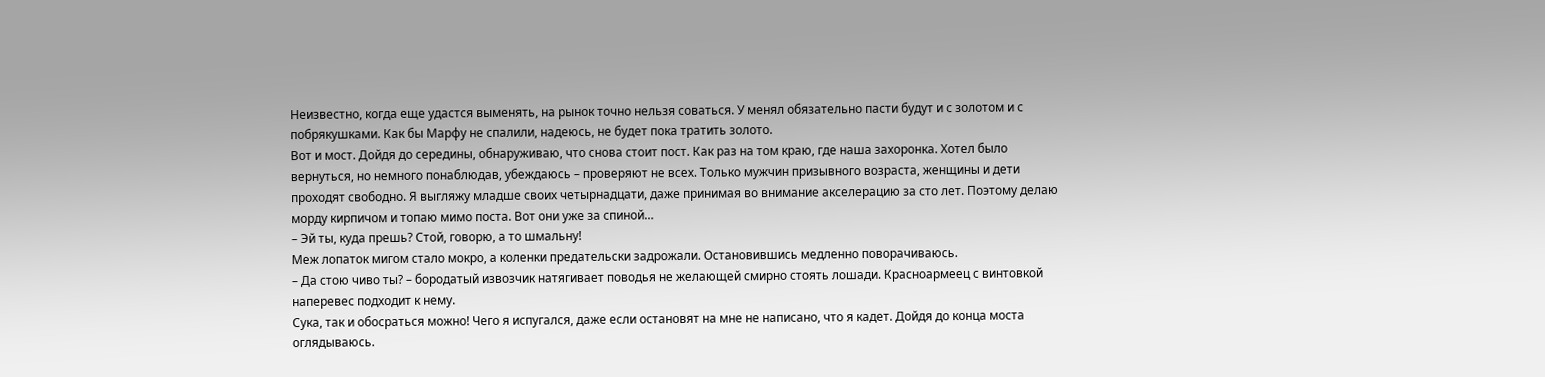Неизвестно, когда еще удастся выменять, на рынок точно нельзя соваться. У менял обязательно пасти будут и с золотом и с побрякушками. Как бы Марфу не спалили, надеюсь, не будет пока тратить золото.
Вот и мост. Дойдя до середины, обнаруживаю, что снова стоит пост. Как раз на том краю, где наша захоронка. Хотел было вернуться, но немного понаблюдав, убеждаюсь – проверяют не всех. Только мужчин призывного возраста, женщины и дети проходят свободно. Я выгляжу младше своих четырнадцати, даже принимая во внимание акселерацию за сто лет. Поэтому делаю морду кирпичом и топаю мимо поста. Вот они уже за спиной…
– Эй ты, куда прешь? Стой, говорю, а то шмальну!
Меж лопаток мигом стало мокро, а коленки предательски задрожали. Остановившись медленно поворачиваюсь.
– Да стою чиво ты? – бородатый извозчик натягивает поводья не желающей смирно стоять лошади. Красноармеец с винтовкой наперевес подходит к нему.
Сука, так и обосраться можно! Чего я испугался, даже если остановят на мне не написано, что я кадет. Дойдя до конца моста оглядываюсь.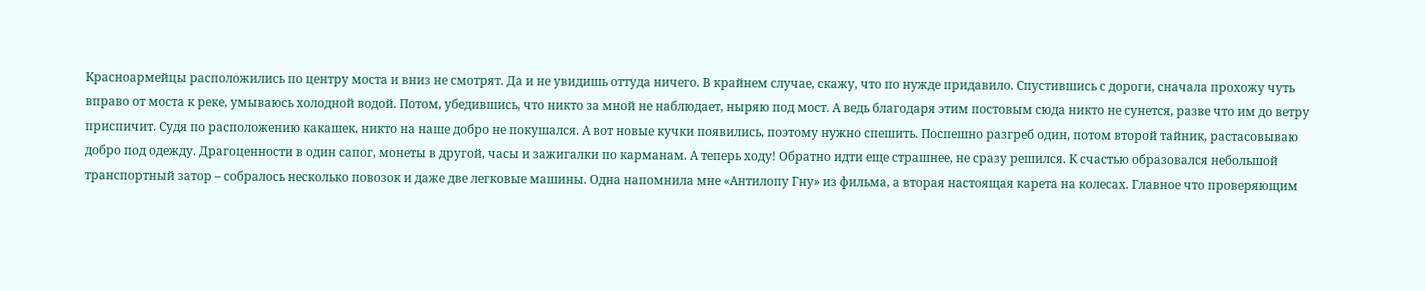Красноармейцы расположились по центру моста и вниз не смотрят. Да и не увидишь оттуда ничего. В крайнем случае, скажу, что по нужде придавило. Спустившись с дороги, сначала прохожу чуть вправо от моста к реке, умываюсь холодной водой. Потом, убедившись, что никто за мной не наблюдает, ныряю под мост. А ведь благодаря этим постовым сюда никто не сунется, разве что им до ветру приспичит. Судя по расположению какашек, никто на наше добро не покушался. А вот новые кучки появились, поэтому нужно спешить. Поспешно разгреб один, потом второй тайник, растасовываю добро под одежду. Драгоценности в один сапог, монеты в другой, часы и зажигалки по карманам. А теперь ходу! Обратно идти еще страшнее, не сразу решился. К счастью образовался небольшой транспортный затор – собралось несколько повозок и даже две легковые машины. Одна напомнила мне «Антилопу Гну» из фильма, а вторая настоящая карета на колесах. Главное что проверяющим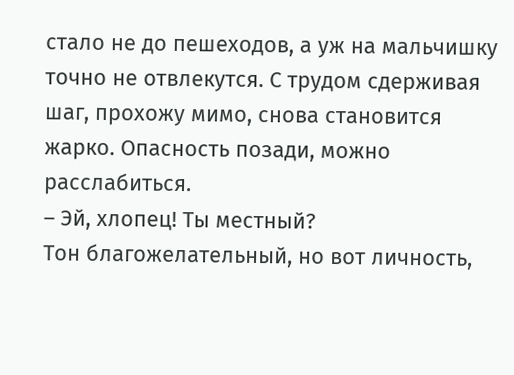стало не до пешеходов, а уж на мальчишку точно не отвлекутся. С трудом сдерживая шаг, прохожу мимо, снова становится жарко. Опасность позади, можно расслабиться.
– Эй, хлопец! Ты местный?
Тон благожелательный, но вот личность,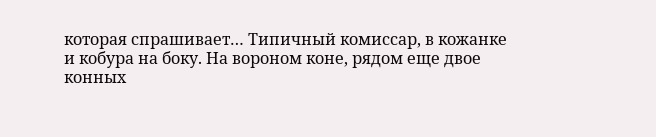которая спрашивает… Типичный комиссар, в кожанке и кобура на боку. На вороном коне, рядом еще двое конных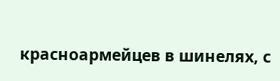красноармейцев в шинелях, с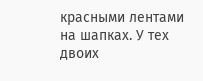красными лентами на шапках. У тех двоих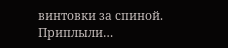винтовки за спиной. Приплыли…